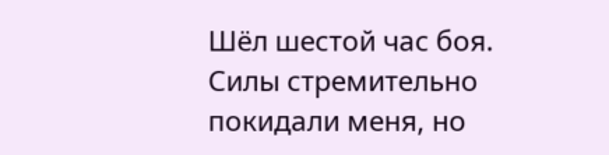Шёл шестой час боя.
Силы стремительно покидали меня, но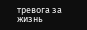тревога за жизнь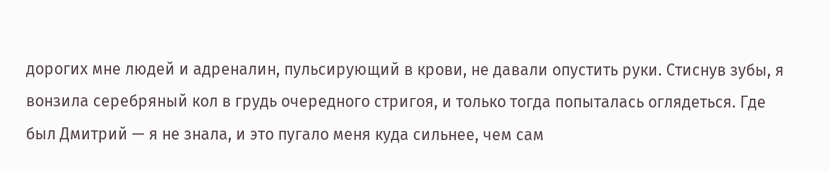дорогих мне людей и адреналин, пульсирующий в крови, не давали опустить руки. Стиснув зубы, я вонзила серебряный кол в грудь очередного стригоя, и только тогда попыталась оглядеться. Где был Дмитрий — я не знала, и это пугало меня куда сильнее, чем сам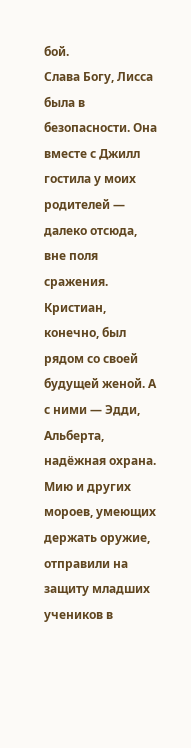бой.
Слава Богу, Лисса была в безопасности. Она вместе с Джилл гостила у моих родителей — далеко отсюда, вне поля сражения. Кристиан, конечно, был рядом со своей будущей женой. А с ними — Эдди, Альберта, надёжная охрана. Мию и других мороев, умеющих держать оружие, отправили на защиту младших учеников в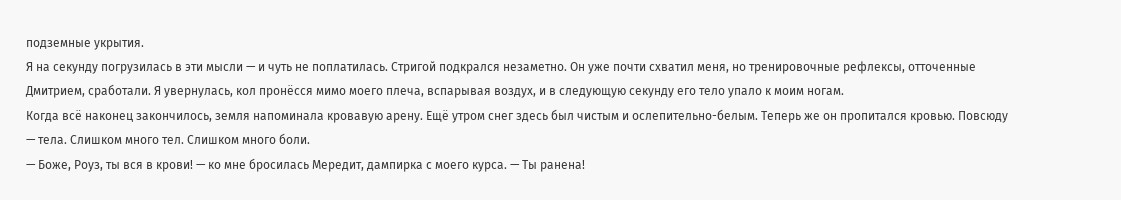подземные укрытия.
Я на секунду погрузилась в эти мысли — и чуть не поплатилась. Стригой подкрался незаметно. Он уже почти схватил меня, но тренировочные рефлексы, отточенные Дмитрием, сработали. Я увернулась, кол пронёсся мимо моего плеча, вспарывая воздух, и в следующую секунду его тело упало к моим ногам.
Когда всё наконец закончилось, земля напоминала кровавую арену. Ещё утром снег здесь был чистым и ослепительно-белым. Теперь же он пропитался кровью. Повсюду — тела. Слишком много тел. Слишком много боли.
— Боже, Роуз, ты вся в крови! — ко мне бросилась Мередит, дампирка с моего курса. — Ты ранена!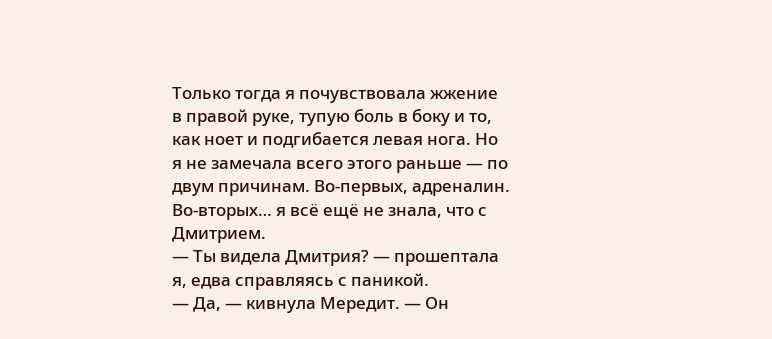Только тогда я почувствовала жжение в правой руке, тупую боль в боку и то, как ноет и подгибается левая нога. Но я не замечала всего этого раньше — по двум причинам. Во-первых, адреналин. Во-вторых… я всё ещё не знала, что с Дмитрием.
— Ты видела Дмитрия? — прошептала я, едва справляясь с паникой.
— Да, — кивнула Мередит. — Он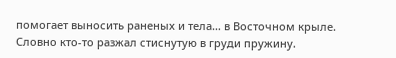помогает выносить раненых и тела… в Восточном крыле.
Словно кто-то разжал стиснутую в груди пружину.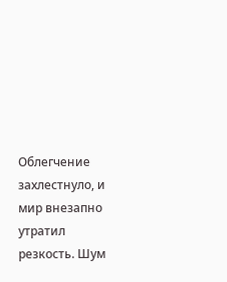Облегчение захлестнуло, и мир внезапно утратил резкость. Шум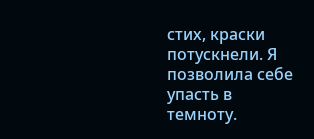стих, краски потускнели. Я позволила себе упасть в темноту.